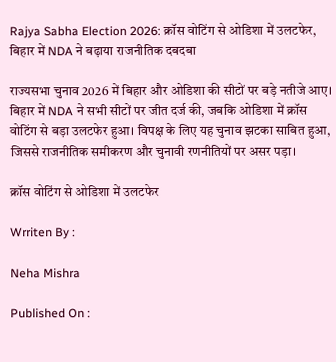Rajya Sabha Election 2026: क्रॉस वोटिंग से ओडिशा में उलटफेर, बिहार में NDA ने बढ़ाया राजनीतिक दबदबा

राज्यसभा चुनाव 2026 में बिहार और ओडिशा की सीटों पर बड़े नतीजे आए। बिहार में NDA ने सभी सीटों पर जीत दर्ज की, जबकि ओडिशा में क्रॉस वोटिंग से बड़ा उलटफेर हुआ। विपक्ष के लिए यह चुनाव झटका साबित हुआ, जिससे राजनीतिक समीकरण और चुनावी रणनीतियों पर असर पड़ा।

क्रॉस वोटिंग से ओडिशा में उलटफेर

Wrriten By :

Neha Mishra

Published On :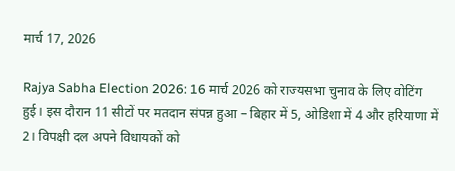मार्च 17, 2026

Rajya Sabha Election 2026: 16 मार्च 2026 को राज्यसभा चुनाव के लिए वोटिंग हुई। इस दौरान 11 सीटों पर मतदान संपन्न हुआ – बिहार में 5, ओडिशा में 4 और हरियाणा में 2। विपक्षी दल अपने विधायकों को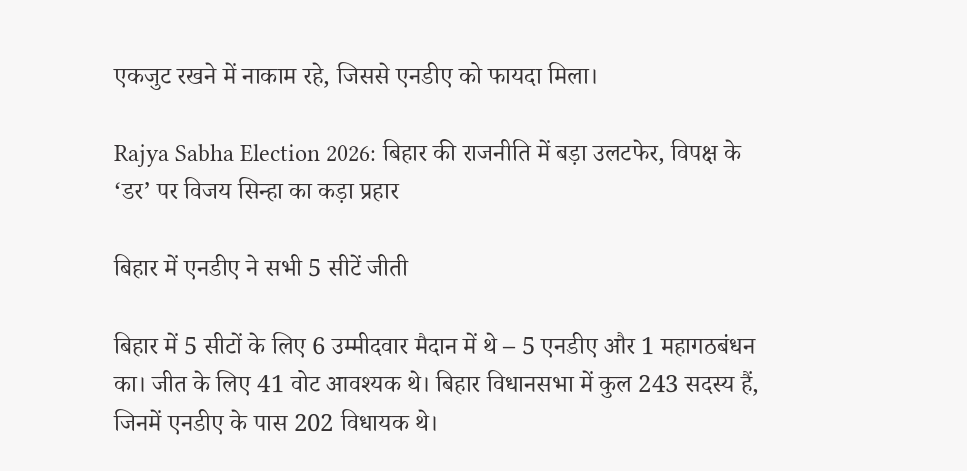एकजुट रखने में नाकाम रहे, जिससे एनडीए को फायदा मिला।

Rajya Sabha Election 2026: बिहार की राजनीति में बड़ा उलटफेर, विपक्ष के ‘डर’ पर विजय सिन्हा का कड़ा प्रहार

बिहार में एनडीए ने सभी 5 सीटें जीती

बिहार में 5 सीटों के लिए 6 उम्मीदवार मैदान में थे – 5 एनडीए और 1 महागठबंधन का। जीत के लिए 41 वोट आवश्यक थे। बिहार विधानसभा में कुल 243 सदस्य हैं, जिनमें एनडीए के पास 202 विधायक थे।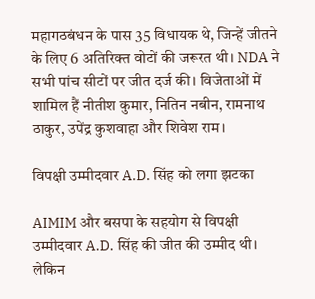महागठबंधन के पास 35 विधायक थे, जिन्हें जीतने के लिए 6 अतिरिक्त वोटों की जरूरत थी। NDA ने सभी पांच सीटों पर जीत दर्ज की। विजेताओं में शामिल हैं नीतीश कुमार, नितिन नबीन, रामनाथ ठाकुर, उपेंद्र कुशवाहा और शिवेश राम।

विपक्षी उम्मीदवार A.D. सिंह को लगा झटका

AIMIM और बसपा के सहयोग से विपक्षी उम्मीदवार A.D. सिंह की जीत की उम्मीद थी। लेकिन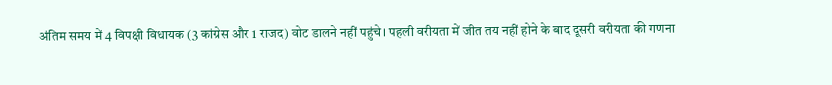अंतिम समय में 4 विपक्षी विधायक (3 कांग्रेस और 1 राजद) वोट डालने नहीं पहुंचे। पहली वरीयता में जीत तय नहीं होने के बाद दूसरी वरीयता की गणना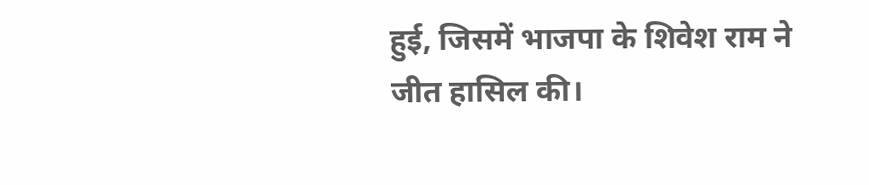हुई, जिसमें भाजपा के शिवेश राम ने जीत हासिल की।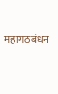महागठबंधन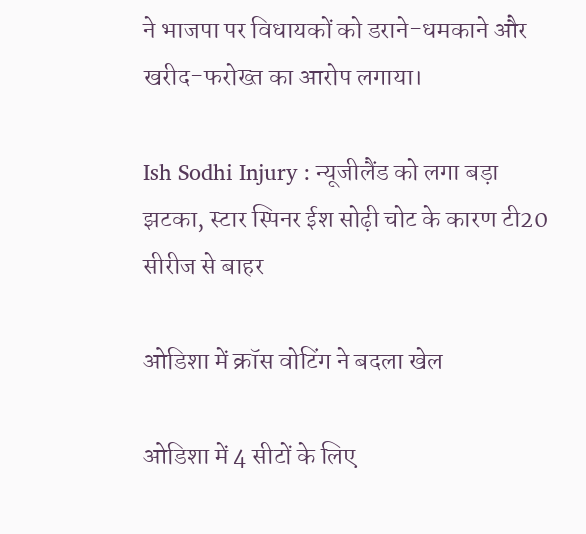ने भाजपा पर विधायकों को डराने-धमकाने और खरीद-फरोख्त का आरोप लगाया।

Ish Sodhi Injury : न्यूजीलैंड को लगा बड़ा झटका, स्टार स्पिनर ईश सोढ़ी चोट के कारण टी20 सीरीज से बाहर

ओडिशा में क्रॉस वोटिंग ने बदला खेल

ओडिशा में 4 सीटों के लिए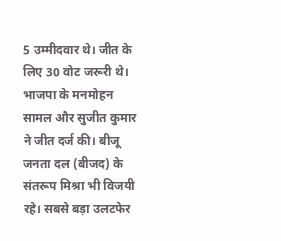5 उम्मीदवार थे। जीत के लिए 30 वोट जरूरी थे। भाजपा के मनमोहन सामल और सुजीत कुमार ने जीत दर्ज की। बीजू जनता दल (बीजद) के संतरूप मिश्रा भी विजयी रहे। सबसे बड़ा उलटफेर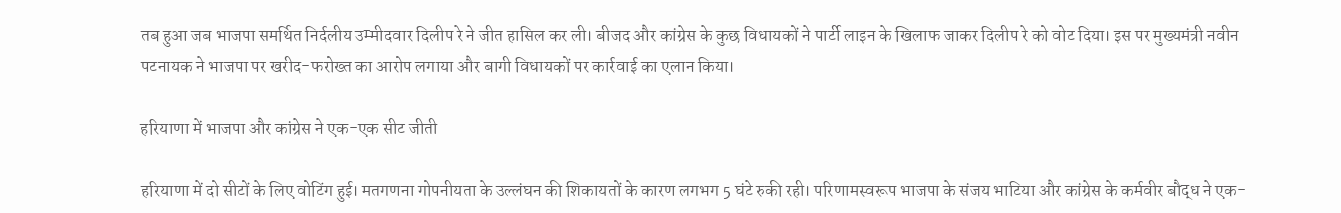तब हुआ जब भाजपा समर्थित निर्दलीय उम्मीदवार दिलीप रे ने जीत हासिल कर ली। बीजद और कांग्रेस के कुछ विधायकों ने पार्टी लाइन के खिलाफ जाकर दिलीप रे को वोट दिया। इस पर मुख्यमंत्री नवीन पटनायक ने भाजपा पर खरीद-फरोख्त का आरोप लगाया और बागी विधायकों पर कार्रवाई का एलान किया।

हरियाणा में भाजपा और कांग्रेस ने एक-एक सीट जीती

हरियाणा में दो सीटों के लिए वोटिंग हुई। मतगणना गोपनीयता के उल्लंघन की शिकायतों के कारण लगभग 5 घंटे रुकी रही। परिणामस्वरूप भाजपा के संजय भाटिया और कांग्रेस के कर्मवीर बौद्ध ने एक-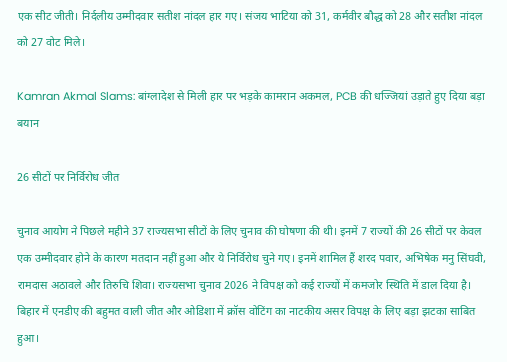एक सीट जीती। निर्दलीय उम्मीदवार सतीश नांदल हार गए। संजय भाटिया को 31, कर्मवीर बौद्ध को 28 और सतीश नांदल को 27 वोट मिले।

Kamran Akmal Slams: बांग्लादेश से मिली हार पर भड़के कामरान अकमल, PCB की धज्जियां उड़ाते हुए दिया बड़ा बयान

26 सीटों पर निर्विरोध जीत

चुनाव आयोग ने पिछले महीने 37 राज्यसभा सीटों के लिए चुनाव की घोषणा की थी। इनमें 7 राज्यों की 26 सीटों पर केवल एक उम्मीदवार होने के कारण मतदान नहीं हुआ और ये निर्विरोध चुने गए। इनमें शामिल हैं शरद पवार, अभिषेक मनु सिंघवी, रामदास अठावले और तिरुचि शिवा। राज्यसभा चुनाव 2026 ने विपक्ष को कई राज्यों में कमजोर स्थिति में डाल दिया है। बिहार में एनडीए की बहुमत वाली जीत और ओडिशा में क्रॉस वोटिंग का नाटकीय असर विपक्ष के लिए बड़ा झटका साबित हुआ।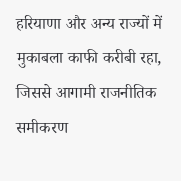हरियाणा और अन्य राज्यों में मुकाबला काफी करीबी रहा, जिससे आगामी राजनीतिक समीकरण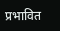प्रभावित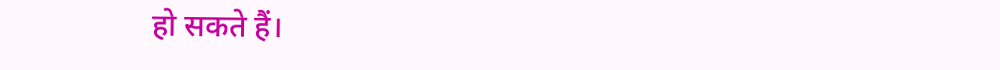हो सकते हैं।